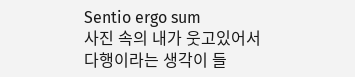Sentio ergo sum
사진 속의 내가 웃고있어서 다행이라는 생각이 들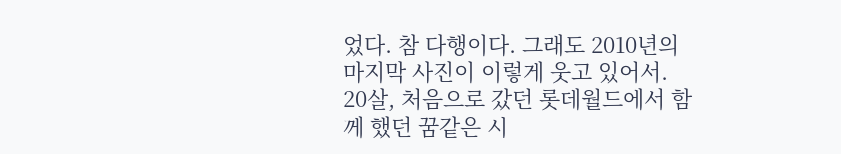었다. 참 다행이다. 그래도 2010년의 마지막 사진이 이렇게 웃고 있어서. 20살, 처음으로 갔던 롯데월드에서 함께 했던 꿈같은 시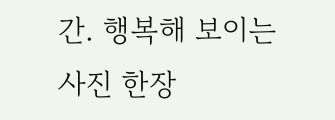간. 행복해 보이는 사진 한장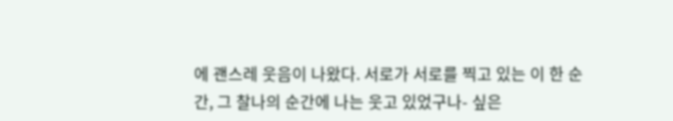에 괜스레 웃음이 나왔다. 서로가 서로를 찍고 있는 이 한 순간, 그 찰나의 순간에 나는 웃고 있었구나- 싶은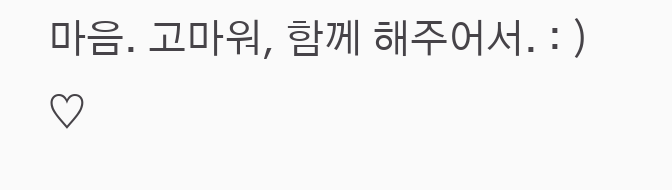마음. 고마워, 함께 해주어서. : ) ♡